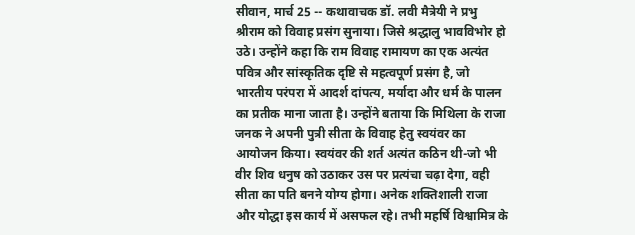सीवान, मार्च 25 -- कथावाचक डॉ. लवी मैत्रेयी ने प्रभु श्रीराम को विवाह प्रसंग सुनाया। जिसे श्रद्धालु भावविभोर हो उठे। उन्होंने कहा कि राम विवाह रामायण का एक अत्यंत पवित्र और सांस्कृतिक दृष्टि से महत्वपूर्ण प्रसंग है, जो भारतीय परंपरा में आदर्श दांपत्य, मर्यादा और धर्म के पालन का प्रतीक माना जाता है। उन्होंने बताया कि मिथिला के राजा जनक ने अपनी पुत्री सीता के विवाह हेतु स्वयंवर का आयोजन किया। स्वयंवर की शर्त अत्यंत कठिन थी-जो भी वीर शिव धनुष को उठाकर उस पर प्रत्यंचा चढ़ा देगा, वही सीता का पति बनने योग्य होगा। अनेक शक्तिशाली राजा और योद्धा इस कार्य में असफल रहे। तभी महर्षि विश्वामित्र के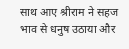साथ आए श्रीराम ने सहज भाव से धनुष उठाया और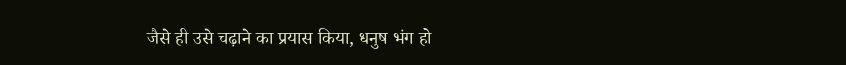जैसे ही उसे चढ़ाने का प्रयास किया, धनुष भंग हो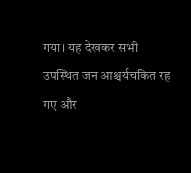गया। यह देखकर सभी उपस्थित जन आश्चर्यचकित रह गए और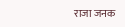राजा जनक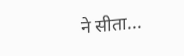ने सीता...